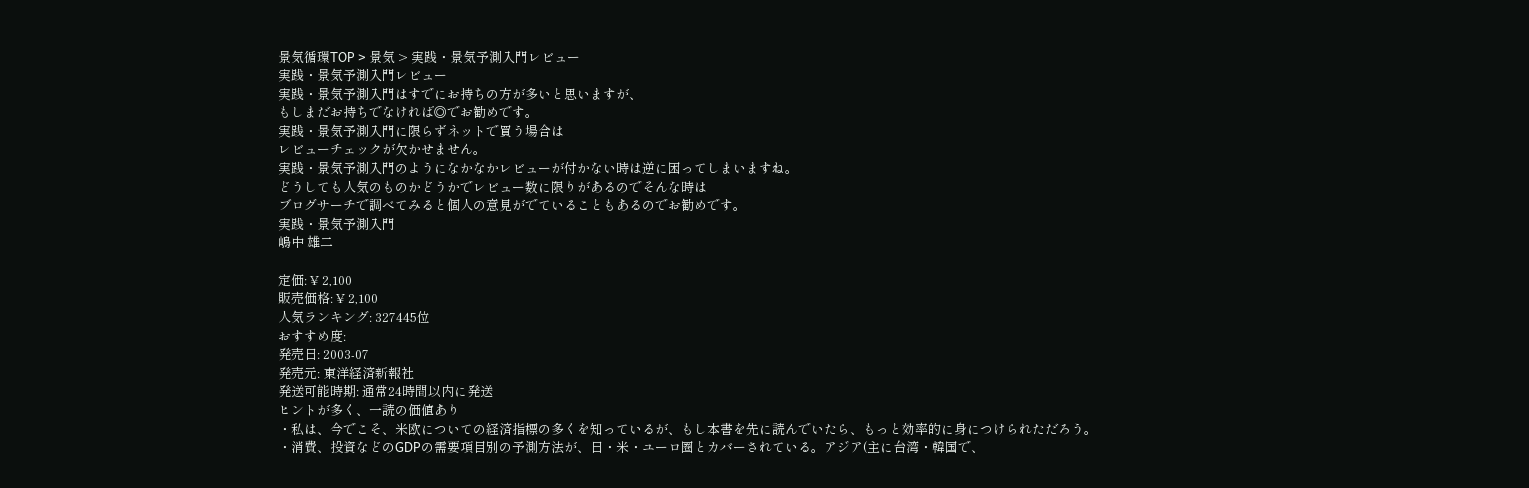景気循環TOP > 景気 > 実践・景気予測入門レビュー
実践・景気予測入門レビュー
実践・景気予測入門はすでにお持ちの方が多いと思いますが、
もしまだお持ちでなければ◎でお勧めです。
実践・景気予測入門に限らずネットで買う場合は
レビューチェックが欠かせません。
実践・景気予測入門のようになかなかレビューが付かない時は逆に困ってしまいますね。
どうしても人気のものかどうかでレビュー数に限りがあるのでそんな時は
ブログサーチで調べてみると個人の意見がでていることもあるのでお勧めです。
実践・景気予測入門
嶋中 雄二

定価: ¥ 2,100
販売価格: ¥ 2,100
人気ランキング: 327445位
おすすめ度:
発売日: 2003-07
発売元: 東洋経済新報社
発送可能時期: 通常24時間以内に発送
ヒントが多く、一読の価値あり
・私は、今でこそ、米欧についての経済指標の多くを知っているが、もし本書を先に読んでいたら、もっと効率的に身につけられただろう。
・消費、投資などのGDPの需要項目別の予測方法が、日・米・ユーロ圏とカバーされている。アジア(主に台湾・韓国で、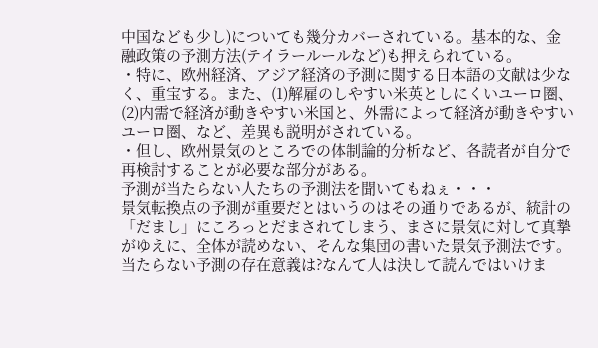中国なども少し)についても幾分カバーされている。基本的な、金融政策の予測方法(テイラールールなど)も押えられている。
・特に、欧州経済、アジア経済の予測に関する日本語の文献は少なく、重宝する。また、(1)解雇のしやすい米英としにくいユーロ圏、(2)内需で経済が動きやすい米国と、外需によって経済が動きやすいユーロ圏、など、差異も説明がされている。
・但し、欧州景気のところでの体制論的分析など、各読者が自分で再検討することが必要な部分がある。
予測が当たらない人たちの予測法を聞いてもねぇ・・・
景気転換点の予測が重要だとはいうのはその通りであるが、統計の「だまし」にころっとだまされてしまう、まさに景気に対して真摯がゆえに、全体が読めない、そんな集団の書いた景気予測法です。当たらない予測の存在意義は?なんて人は決して読んではいけま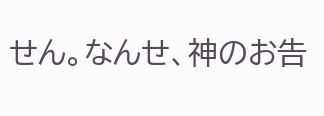せん。なんせ、神のお告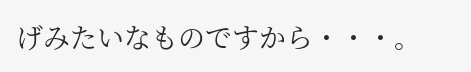げみたいなものですから・・・。